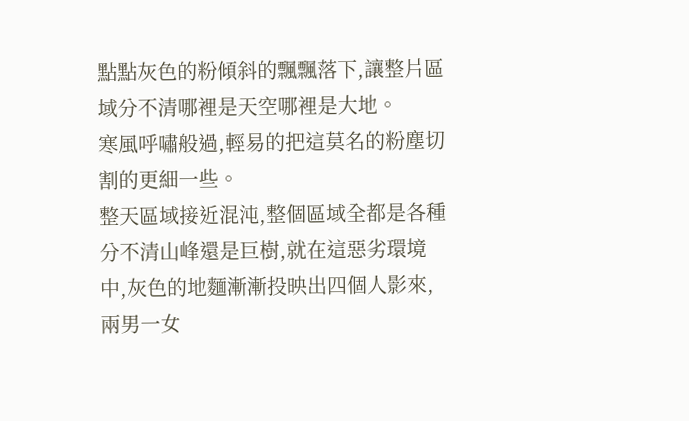點點灰色的粉傾斜的飄飄落下,讓整片區域分不清哪裡是天空哪裡是大地。
寒風呼嘯般過,輕易的把這莫名的粉塵切割的更細一些。
整天區域接近混沌,整個區域全都是各種分不清山峰還是巨樹,就在這惡劣環境中,灰色的地麵漸漸投映出四個人影來,兩男一女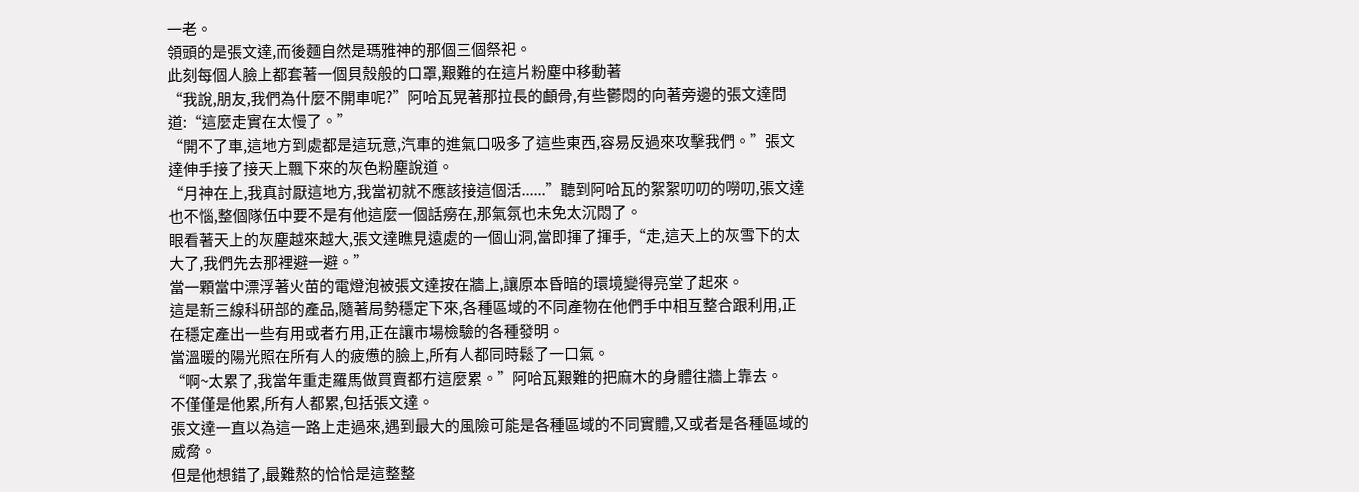一老。
領頭的是張文達,而後麵自然是瑪雅神的那個三個祭祀。
此刻每個人臉上都套著一個貝殼般的口罩,艱難的在這片粉塵中移動著
“我說,朋友,我們為什麼不開車呢?”阿哈瓦晃著那拉長的顱骨,有些鬱悶的向著旁邊的張文達問道:“這麼走實在太慢了。”
“開不了車,這地方到處都是這玩意,汽車的進氣口吸多了這些東西,容易反過來攻擊我們。”張文達伸手接了接天上飄下來的灰色粉塵說道。
“月神在上,我真討厭這地方,我當初就不應該接這個活......”聽到阿哈瓦的絮絮叨叨的嘮叨,張文達也不惱,整個隊伍中要不是有他這麼一個話癆在,那氣氛也未免太沉悶了。
眼看著天上的灰塵越來越大,張文達瞧見遠處的一個山洞,當即揮了揮手,“走,這天上的灰雪下的太大了,我們先去那裡避一避。”
當一顆當中漂浮著火苗的電燈泡被張文達按在牆上,讓原本昏暗的環境變得亮堂了起來。
這是新三線科研部的產品,隨著局勢穩定下來,各種區域的不同產物在他們手中相互整合跟利用,正在穩定產出一些有用或者冇用,正在讓市場檢驗的各種發明。
當溫暖的陽光照在所有人的疲憊的臉上,所有人都同時鬆了一口氣。
“啊~太累了,我當年重走羅馬做買賣都冇這麼累。”阿哈瓦艱難的把麻木的身體往牆上靠去。
不僅僅是他累,所有人都累,包括張文達。
張文達一直以為這一路上走過來,遇到最大的風險可能是各種區域的不同實體,又或者是各種區域的威脅。
但是他想錯了,最難熬的恰恰是這整整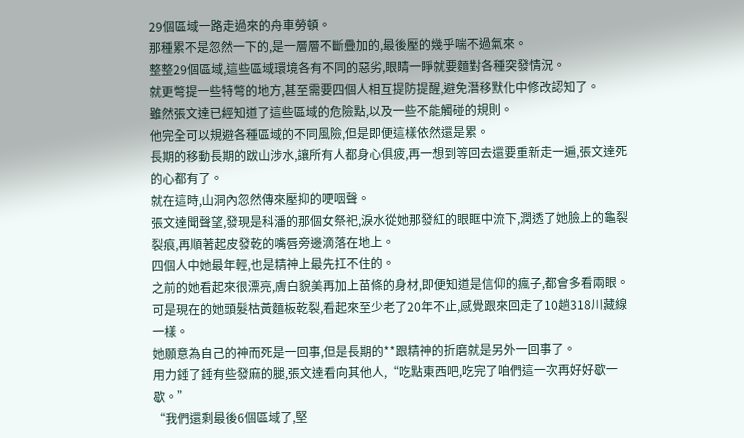29個區域一路走過來的舟車勞頓。
那種累不是忽然一下的,是一層層不斷疊加的,最後壓的幾乎喘不過氣來。
整整29個區域,這些區域環境各有不同的惡劣,眼睛一睜就要麵對各種突發情況。
就更彆提一些特彆的地方,甚至需要四個人相互提防提醒,避免潛移默化中修改認知了。
雖然張文達已經知道了這些區域的危險點,以及一些不能觸碰的規則。
他完全可以規避各種區域的不同風險,但是即便這樣依然還是累。
長期的移動長期的跋山涉水,讓所有人都身心俱疲,再一想到等回去還要重新走一遍,張文達死的心都有了。
就在這時,山洞內忽然傳來壓抑的哽咽聲。
張文達聞聲望,發現是科潘的那個女祭祀,淚水從她那發紅的眼眶中流下,潤透了她臉上的龜裂裂痕,再順著起皮發乾的嘴唇旁邊滴落在地上。
四個人中她最年輕,也是精神上最先扛不住的。
之前的她看起來很漂亮,膚白貌美再加上苗條的身材,即便知道是信仰的瘋子,都會多看兩眼。
可是現在的她頭髮枯黃麵板乾裂,看起來至少老了20年不止,感覺跟來回走了10趟318川藏線一樣。
她願意為自己的神而死是一回事,但是長期的**跟精神的折磨就是另外一回事了。
用力錘了錘有些發麻的腿,張文達看向其他人,“吃點東西吧,吃完了咱們這一次再好好歇一歇。”
“我們還剩最後6個區域了,堅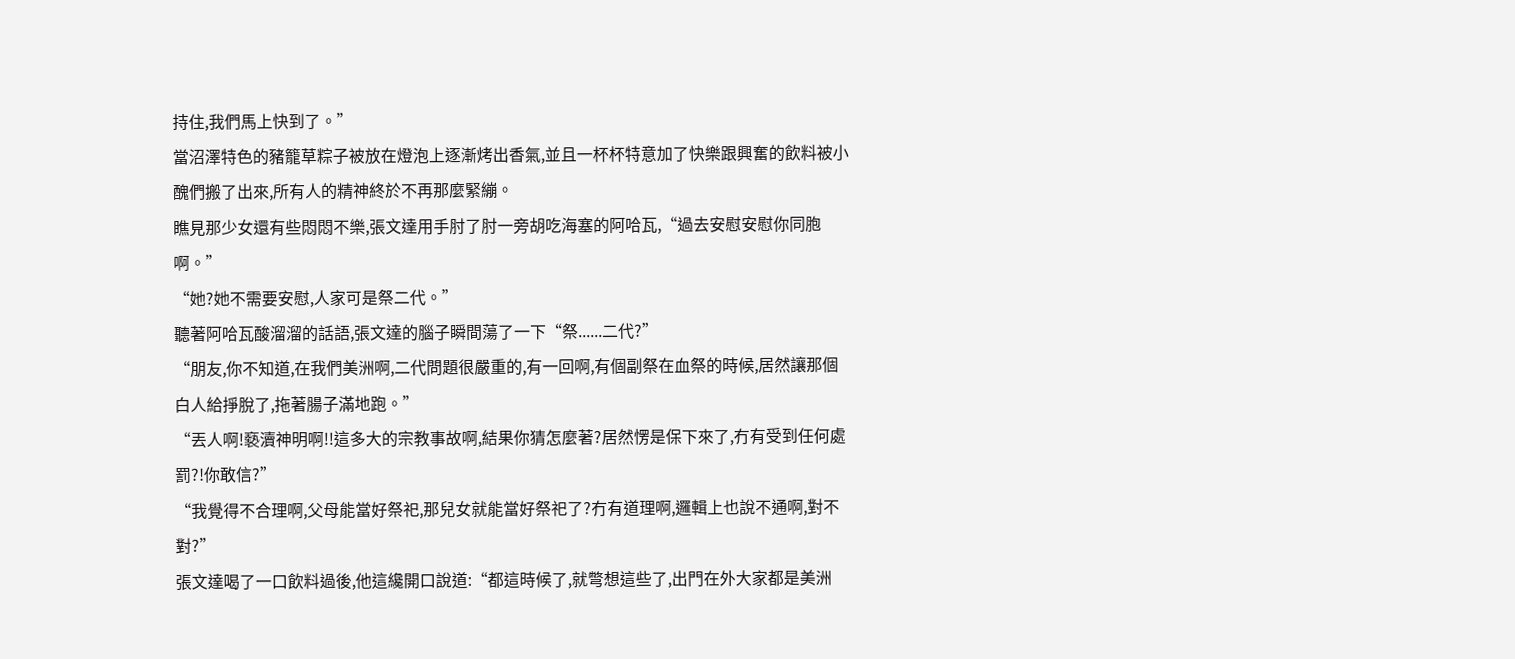持住,我們馬上快到了。”
當沼澤特色的豬籠草粽子被放在燈泡上逐漸烤出香氣,並且一杯杯特意加了快樂跟興奮的飲料被小醜們搬了出來,所有人的精神終於不再那麼緊繃。
瞧見那少女還有些悶悶不樂,張文達用手肘了肘一旁胡吃海塞的阿哈瓦,“過去安慰安慰你同胞啊。”
“她?她不需要安慰,人家可是祭二代。”
聽著阿哈瓦酸溜溜的話語,張文達的腦子瞬間蕩了一下“祭......二代?”
“朋友,你不知道,在我們美洲啊,二代問題很嚴重的,有一回啊,有個副祭在血祭的時候,居然讓那個白人給掙脫了,拖著腸子滿地跑。”
“丟人啊!褻瀆神明啊!!這多大的宗教事故啊,結果你猜怎麼著?居然愣是保下來了,冇有受到任何處罰?!你敢信?”
“我覺得不合理啊,父母能當好祭祀,那兒女就能當好祭祀了?冇有道理啊,邏輯上也說不通啊,對不對?”
張文達喝了一口飲料過後,他這纔開口說道:“都這時候了,就彆想這些了,出門在外大家都是美洲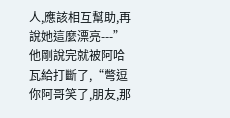人,應該相互幫助,再說她這麼漂亮---”
他剛說完就被阿哈瓦給打斷了,“彆逗你阿哥笑了,朋友,那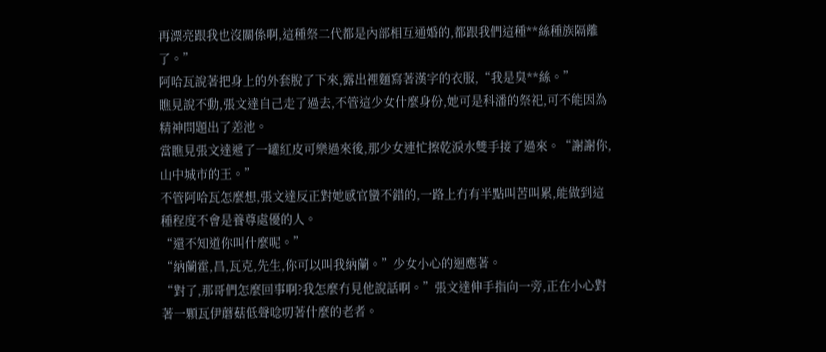再漂亮跟我也沒關係啊,這種祭二代都是內部相互通婚的,都跟我們這種**絲種族隔離了。”
阿哈瓦說著把身上的外套脫了下來,露出裡麵寫著漢字的衣服,“我是臭**絲。”
瞧見說不動,張文達自己走了過去,不管這少女什麼身份,她可是科潘的祭祀,可不能因為精神問題出了差池。
當瞧見張文達遞了一罐紅皮可樂過來後,那少女連忙擦乾淚水雙手接了過來。“謝謝你,山中城市的王。”
不管阿哈瓦怎麼想,張文達反正對她感官蠻不錯的,一路上冇有半點叫苦叫累,能做到這種程度不會是養尊處優的人。
“還不知道你叫什麼呢。”
“納蘭霍,昌,瓦克,先生,你可以叫我納蘭。”少女小心的迴應著。
“對了,那哥們怎麼回事啊?我怎麼冇見他說話啊。”張文達伸手指向一旁,正在小心對著一顆瓦伊蘑菇低聲唸叨著什麼的老者。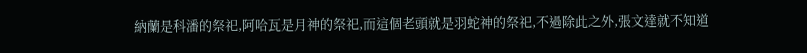納蘭是科潘的祭祀,阿哈瓦是月神的祭祀,而這個老頭就是羽蛇神的祭祀,不過除此之外,張文達就不知道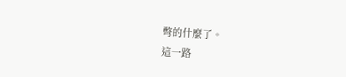彆的什麼了。
這一路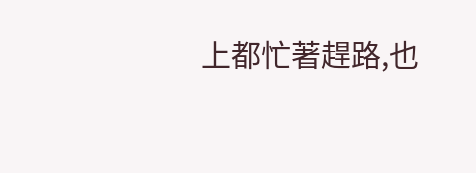上都忙著趕路,也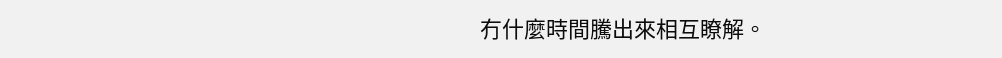冇什麼時間騰出來相互瞭解。